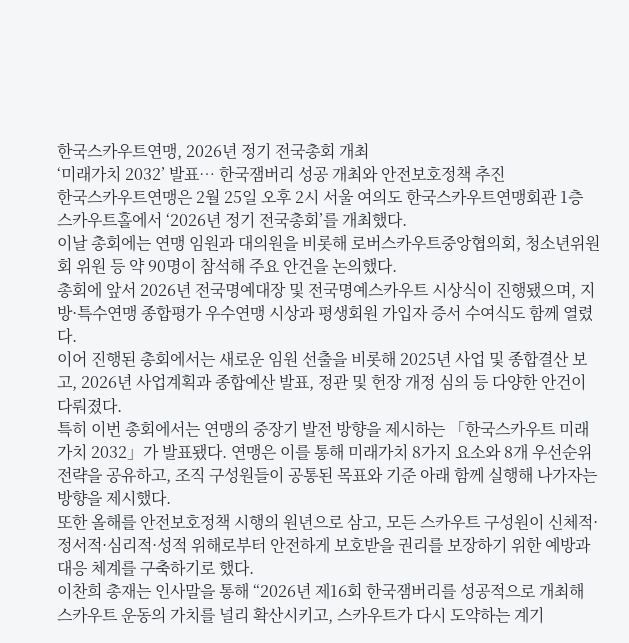한국스카우트연맹, 2026년 정기 전국총회 개최
‘미래가치 2032’ 발표… 한국잼버리 성공 개최와 안전보호정책 추진
한국스카우트연맹은 2월 25일 오후 2시 서울 여의도 한국스카우트연맹회관 1층 스카우트홀에서 ‘2026년 정기 전국총회’를 개최했다.
이날 총회에는 연맹 임원과 대의원을 비롯해 로버스카우트중앙협의회, 청소년위원회 위원 등 약 90명이 참석해 주요 안건을 논의했다.
총회에 앞서 2026년 전국명예대장 및 전국명예스카우트 시상식이 진행됐으며, 지방·특수연맹 종합평가 우수연맹 시상과 평생회원 가입자 증서 수여식도 함께 열렸다.
이어 진행된 총회에서는 새로운 임원 선출을 비롯해 2025년 사업 및 종합결산 보고, 2026년 사업계획과 종합예산 발표, 정관 및 헌장 개정 심의 등 다양한 안건이 다뤄졌다.
특히 이번 총회에서는 연맹의 중장기 발전 방향을 제시하는 「한국스카우트 미래가치 2032」가 발표됐다. 연맹은 이를 통해 미래가치 8가지 요소와 8개 우선순위 전략을 공유하고, 조직 구성원들이 공통된 목표와 기준 아래 함께 실행해 나가자는 방향을 제시했다.
또한 올해를 안전보호정책 시행의 원년으로 삼고, 모든 스카우트 구성원이 신체적·정서적·심리적·성적 위해로부터 안전하게 보호받을 권리를 보장하기 위한 예방과 대응 체계를 구축하기로 했다.
이찬희 총재는 인사말을 통해 “2026년 제16회 한국잼버리를 성공적으로 개최해 스카우트 운동의 가치를 널리 확산시키고, 스카우트가 다시 도약하는 계기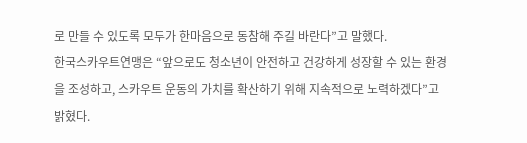로 만들 수 있도록 모두가 한마음으로 동참해 주길 바란다”고 말했다.
한국스카우트연맹은 “앞으로도 청소년이 안전하고 건강하게 성장할 수 있는 환경을 조성하고, 스카우트 운동의 가치를 확산하기 위해 지속적으로 노력하겠다”고 밝혔다.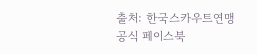출처: 한국스카우트연맹 공식 페이스북